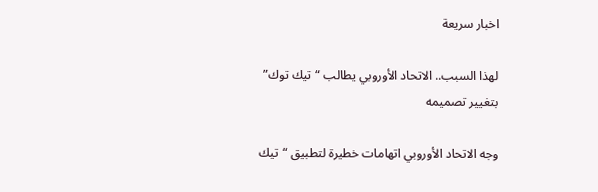اخبار سريعة

لهذا السبب.. الاتحاد الأوروبي يطالب “تيك توك” بتغيير تصميمه

وجه الاتحاد الأوروبي اتهامات خطيرة لتطبيق “تيك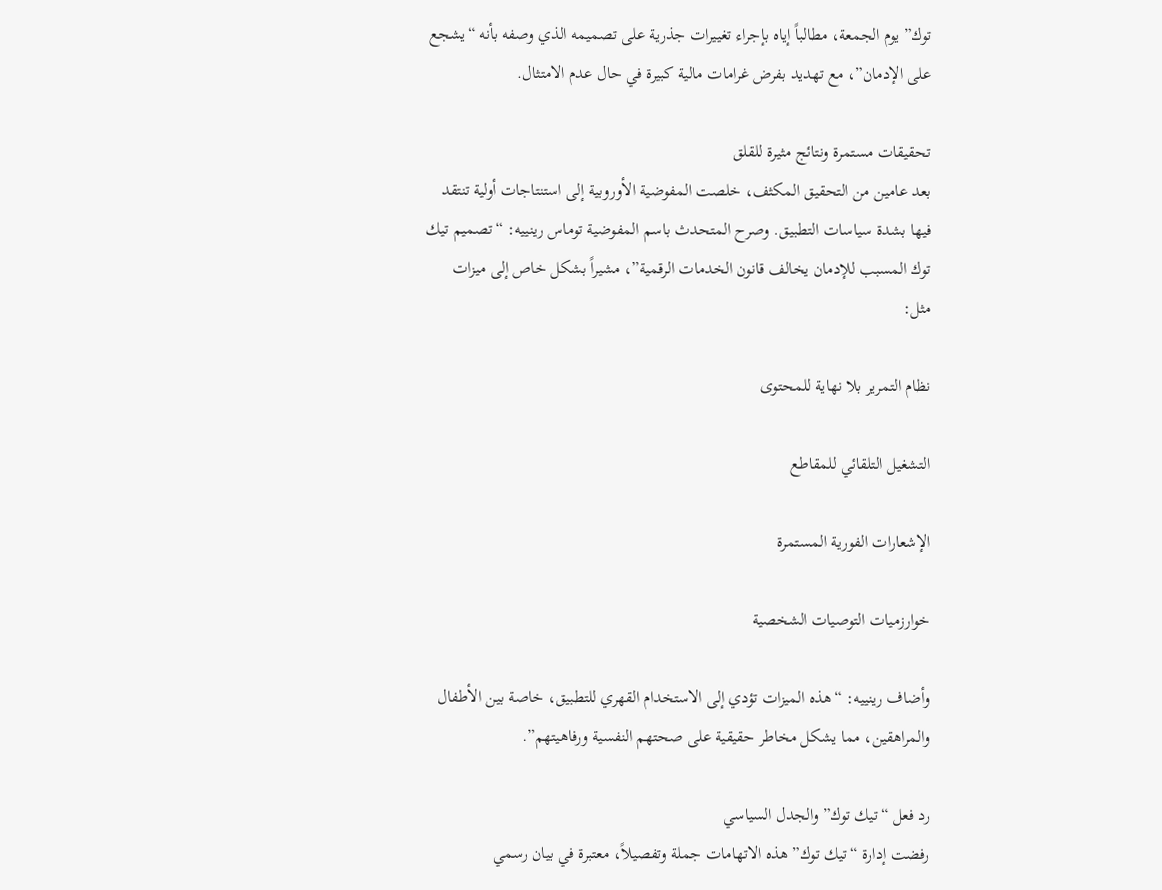توك” يوم الجمعة، مطالباً إياه بإجراء تغييرات جذرية على تصميمه الذي وصفه بأنه “يشجع على الإدمان”، مع تهديد بفرض غرامات مالية كبيرة في حال عدم الامتثال.

تحقيقات مستمرة ونتائج مثيرة للقلق
بعد عامين من التحقيق المكثف، خلصت المفوضية الأوروبية إلى استنتاجات أولية تنتقد فيها بشدة سياسات التطبيق. وصرح المتحدث باسم المفوضية توماس رينييه: “تصميم تيك توك المسبب للإدمان يخالف قانون الخدمات الرقمية”، مشيراً بشكل خاص إلى ميزات مثل:

نظام التمرير بلا نهاية للمحتوى

التشغيل التلقائي للمقاطع

الإشعارات الفورية المستمرة

خوارزميات التوصيات الشخصية

وأضاف رينييه: “هذه الميزات تؤدي إلى الاستخدام القهري للتطبيق، خاصة بين الأطفال والمراهقين، مما يشكل مخاطر حقيقية على صحتهم النفسية ورفاهيتهم”.

رد فعل “تيك توك” والجدل السياسي
رفضت إدارة “تيك توك” هذه الاتهامات جملة وتفصيلاً، معتبرة في بيان رسمي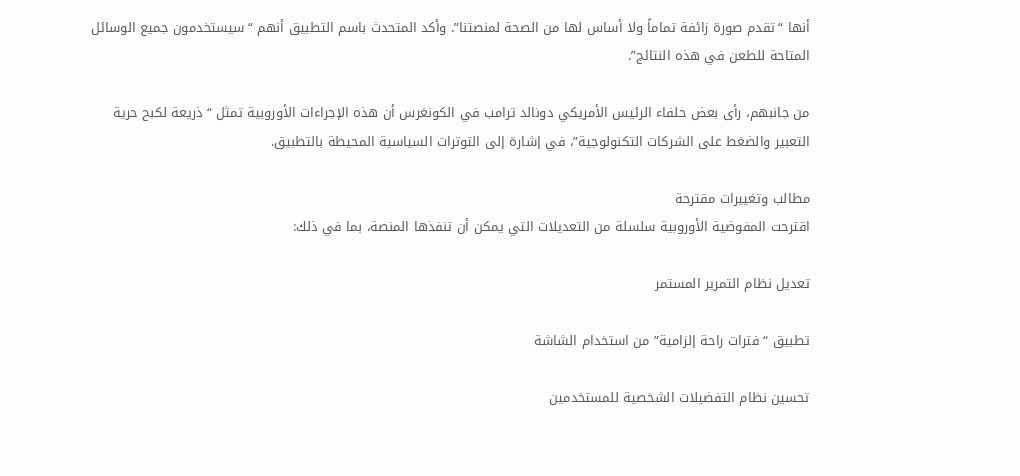أنها “تقدم صورة زائفة تماماً ولا أساس لها من الصحة لمنصتنا”. وأكد المتحدث باسم التطبيق أنهم “سيستخدمون جميع الوسائل المتاحة للطعن في هذه النتائج”.

من جانبهم، رأى بعض حلفاء الرئيس الأمريكي دونالد ترامب في الكونغرس أن هذه الإجراءات الأوروبية تمثل “ذريعة لكبح حرية التعبير والضغط على الشركات التكنولوجية”، في إشارة إلى التوترات السياسية المحيطة بالتطبيق.

مطالب وتغييرات مقترحة
اقترحت المفوضية الأوروبية سلسلة من التعديلات التي يمكن أن تنفذها المنصة، بما في ذلك:

تعديل نظام التمرير المستمر

تطبيق “فترات راحة إلزامية” من استخدام الشاشة

تحسين نظام التفضيلات الشخصية للمستخدمين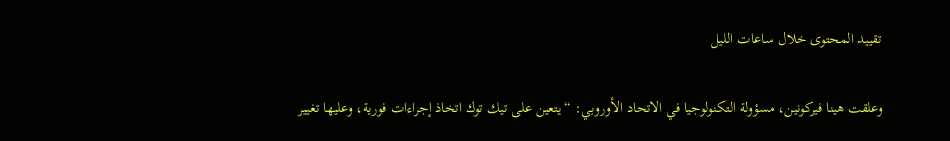تقييد المحتوى خلال ساعات الليل

وعلقت هينا فيركونين، مسؤولة التكنولوجيا في الاتحاد الأوروبي: “يتعين على تيك توك اتخاذ إجراءات فورية، وعليها تغيير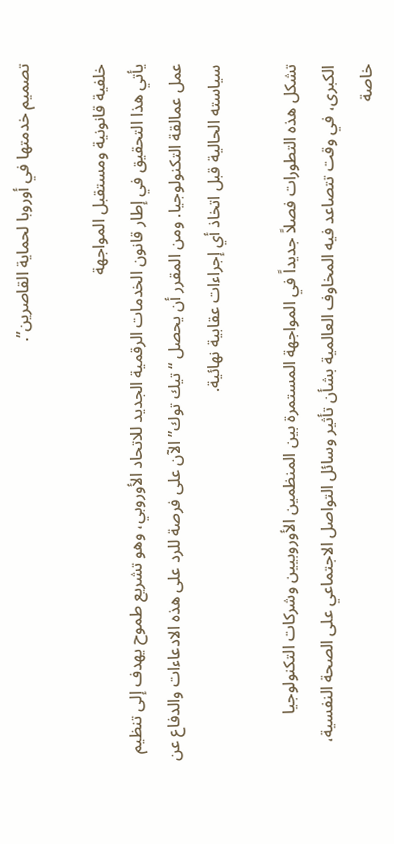تصميم خدمتها في أوروبا لحماية القاصرين”.

خلفية قانونية ومستقبل المواجهة
يأتي هذا التحقيق في إطار قانون الخدمات الرقمية الجديد للاتحاد الأوروبي، وهو تشريع طموح يهدف إلى تنظيم عمل عمالقة التكنولوجيا. ومن المقرر أن يحصل “تيك توك” الآن على فرصة للرد على هذه الادعاءات والدفاع عن سياسته الحالية قبل اتخاذ أي إجراءات عقابية نهائية.

تشكل هذه التطورات فصلاً جديداً في المواجهة المستمرة بين المنظمين الأوروبيين وشركات التكنولوجيا الكبرى، في وقت تتصاعد فيه المخاوف العالمية بشأن تأثير وسائل التواصل الاجتماعي على الصحة النفسية، خاصة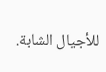للأجيال الشابة.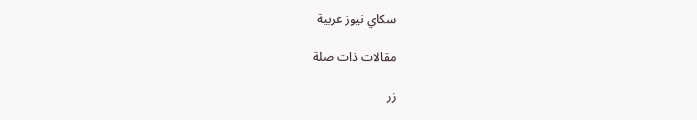سكاي نيوز عربية

مقالات ذات صلة

زر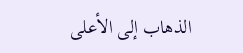الذهاب إلى الأعلى